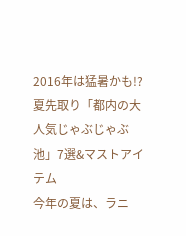2016年は猛暑かも!? 夏先取り「都内の大人気じゃぶじゃぶ池」7選&マストアイテム
今年の夏は、ラニ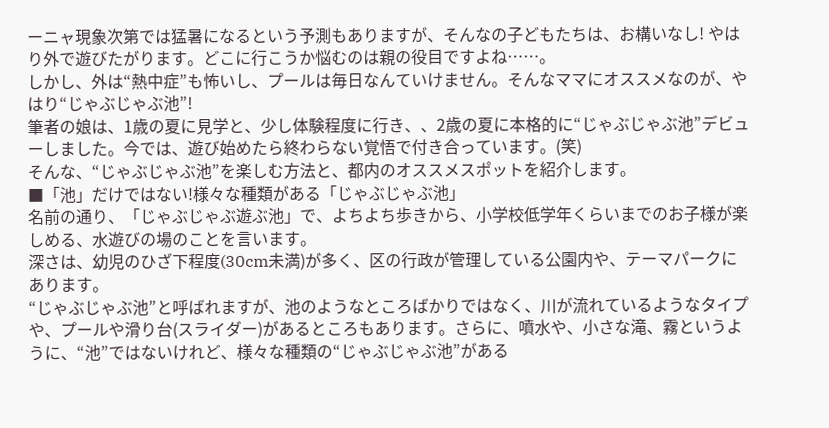ーニャ現象次第では猛暑になるという予測もありますが、そんなの子どもたちは、お構いなし! やはり外で遊びたがります。どこに行こうか悩むのは親の役目ですよね……。
しかし、外は“熱中症”も怖いし、プールは毎日なんていけません。そんなママにオススメなのが、やはり“じゃぶじゃぶ池”!
筆者の娘は、1歳の夏に見学と、少し体験程度に行き、、2歳の夏に本格的に“じゃぶじゃぶ池”デビューしました。今では、遊び始めたら終わらない覚悟で付き合っています。(笑)
そんな、“じゃぶじゃぶ池”を楽しむ方法と、都内のオススメスポットを紹介します。
■「池」だけではない!様々な種類がある「じゃぶじゃぶ池」
名前の通り、「じゃぶじゃぶ遊ぶ池」で、よちよち歩きから、小学校低学年くらいまでのお子様が楽しめる、水遊びの場のことを言います。
深さは、幼児のひざ下程度(30cm未満)が多く、区の行政が管理している公園内や、テーマパークにあります。
“じゃぶじゃぶ池”と呼ばれますが、池のようなところばかりではなく、川が流れているようなタイプや、プールや滑り台(スライダー)があるところもあります。さらに、噴水や、小さな滝、霧というように、“池”ではないけれど、様々な種類の“じゃぶじゃぶ池”がある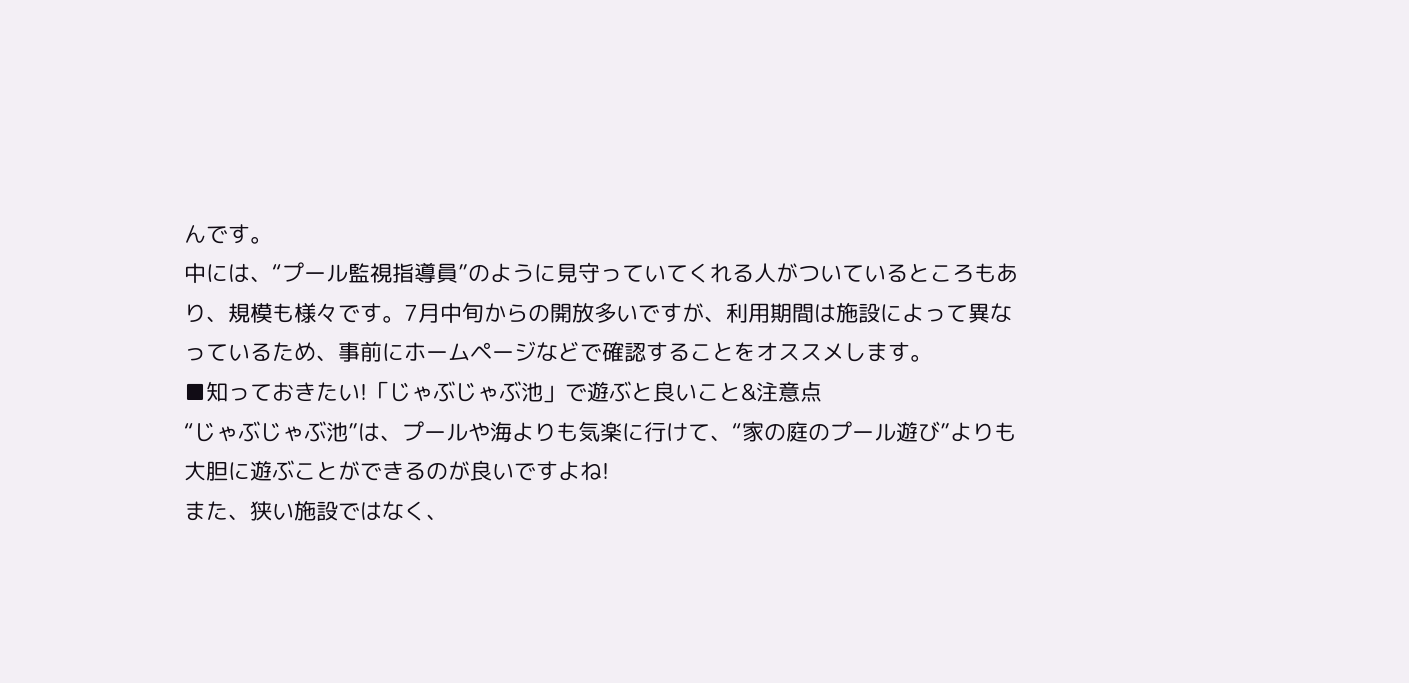んです。
中には、“プール監視指導員”のように見守っていてくれる人がついているところもあり、規模も様々です。7月中旬からの開放多いですが、利用期間は施設によって異なっているため、事前にホームページなどで確認することをオススメします。
■知っておきたい!「じゃぶじゃぶ池」で遊ぶと良いこと&注意点
“じゃぶじゃぶ池”は、プールや海よりも気楽に行けて、“家の庭のプール遊び”よりも大胆に遊ぶことができるのが良いですよね!
また、狭い施設ではなく、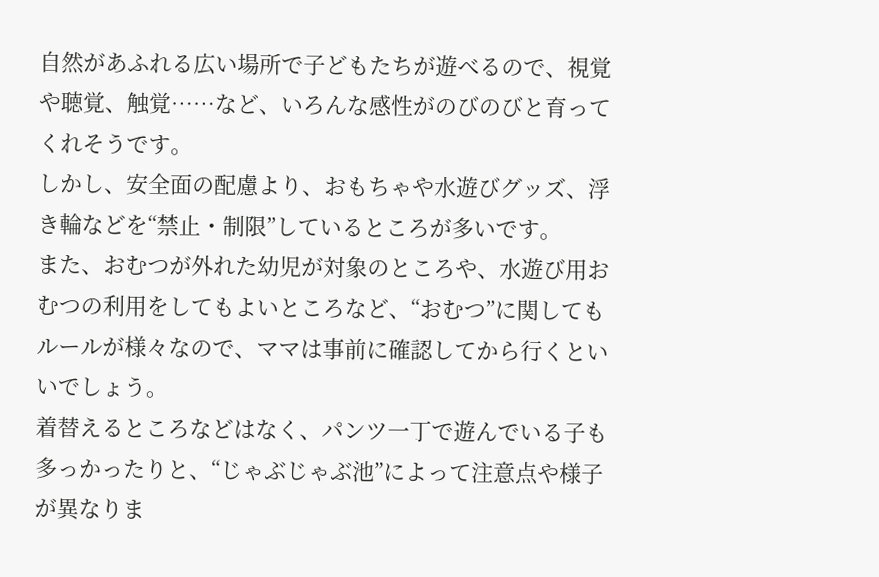自然があふれる広い場所で子どもたちが遊べるので、視覚や聴覚、触覚……など、いろんな感性がのびのびと育ってくれそうです。
しかし、安全面の配慮より、おもちゃや水遊びグッズ、浮き輪などを“禁止・制限”しているところが多いです。
また、おむつが外れた幼児が対象のところや、水遊び用おむつの利用をしてもよいところなど、“おむつ”に関してもルールが様々なので、ママは事前に確認してから行くといいでしょう。
着替えるところなどはなく、パンツ一丁で遊んでいる子も多っかったりと、“じゃぶじゃぶ池”によって注意点や様子が異なりま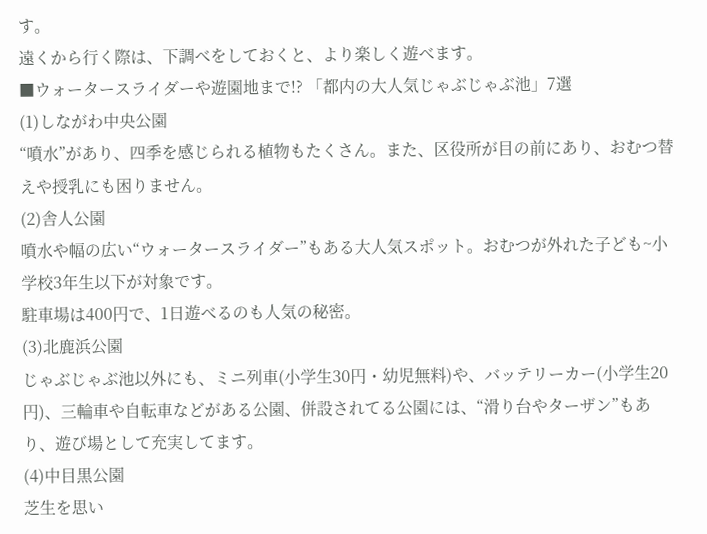す。
遠くから行く際は、下調べをしておくと、より楽しく遊べます。
■ウォータースライダーや遊園地まで!? 「都内の大人気じゃぶじゃぶ池」7選
(1)しながわ中央公園
“噴水”があり、四季を感じられる植物もたくさん。また、区役所が目の前にあり、おむつ替えや授乳にも困りません。
(2)舎人公園
噴水や幅の広い“ウォータースライダー”もある大人気スポット。おむつが外れた子ども~小学校3年生以下が対象です。
駐車場は400円で、1日遊べるのも人気の秘密。
(3)北鹿浜公園
じゃぶじゃぶ池以外にも、ミニ列車(小学生30円・幼児無料)や、バッテリーカー(小学生20円)、三輪車や自転車などがある公園、併設されてる公園には、“滑り台やターザン”もあり、遊び場として充実してます。
(4)中目黒公園
芝生を思い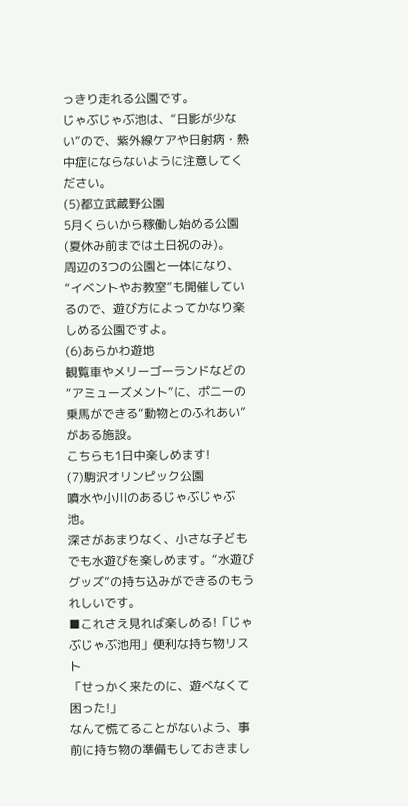っきり走れる公園です。
じゃぶじゃぶ池は、“日影が少ない”ので、紫外線ケアや日射病・熱中症にならないように注意してください。
(5)都立武蔵野公園
5月くらいから稼働し始める公園(夏休み前までは土日祝のみ)。
周辺の3つの公園と一体になり、“イベントやお教室”も開催しているので、遊び方によってかなり楽しめる公園ですよ。
(6)あらかわ遊地
観覧車やメリーゴーランドなどの“アミューズメント”に、ポニーの乗馬ができる“動物とのふれあい”がある施設。
こちらも1日中楽しめます!
(7)駒沢オリンピック公園
噴水や小川のあるじゃぶじゃぶ池。
深さがあまりなく、小さな子どもでも水遊びを楽しめます。“水遊びグッズ”の持ち込みができるのもうれしいです。
■これさえ見れば楽しめる!「じゃぶじゃぶ池用」便利な持ち物リスト
「せっかく来たのに、遊べなくて困った!」
なんて慌てることがないよう、事前に持ち物の準備もしておきまし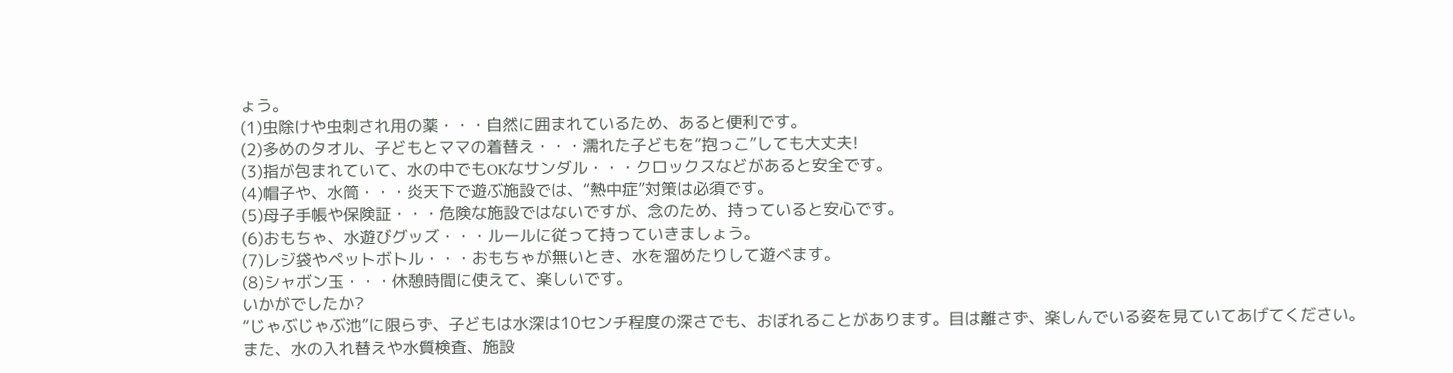ょう。
(1)虫除けや虫刺され用の薬・・・自然に囲まれているため、あると便利です。
(2)多めのタオル、子どもとママの着替え・・・濡れた子どもを“抱っこ”しても大丈夫!
(3)指が包まれていて、水の中でもOKなサンダル・・・クロックスなどがあると安全です。
(4)帽子や、水筒・・・炎天下で遊ぶ施設では、“熱中症”対策は必須です。
(5)母子手帳や保険証・・・危険な施設ではないですが、念のため、持っていると安心です。
(6)おもちゃ、水遊びグッズ・・・ルールに従って持っていきましょう。
(7)レジ袋やペットボトル・・・おもちゃが無いとき、水を溜めたりして遊べます。
(8)シャボン玉・・・休憩時間に使えて、楽しいです。
いかがでしたか?
“じゃぶじゃぶ池”に限らず、子どもは水深は10センチ程度の深さでも、おぼれることがあります。目は離さず、楽しんでいる姿を見ていてあげてください。
また、水の入れ替えや水質検査、施設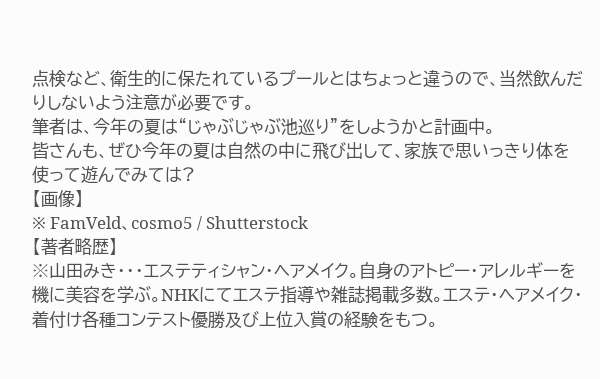点検など、衛生的に保たれているプールとはちょっと違うので、当然飲んだりしないよう注意が必要です。
筆者は、今年の夏は“じゃぶじゃぶ池巡り”をしようかと計画中。
皆さんも、ぜひ今年の夏は自然の中に飛び出して、家族で思いっきり体を使って遊んでみては?
【画像】
※ FamVeld、cosmo5 / Shutterstock
【著者略歴】
※山田みき・・・エステティシャン・ヘアメイク。自身のアトピー・アレルギーを機に美容を学ぶ。NHKにてエステ指導や雑誌掲載多数。エステ・ヘアメイク・着付け各種コンテスト優勝及び上位入賞の経験をもつ。